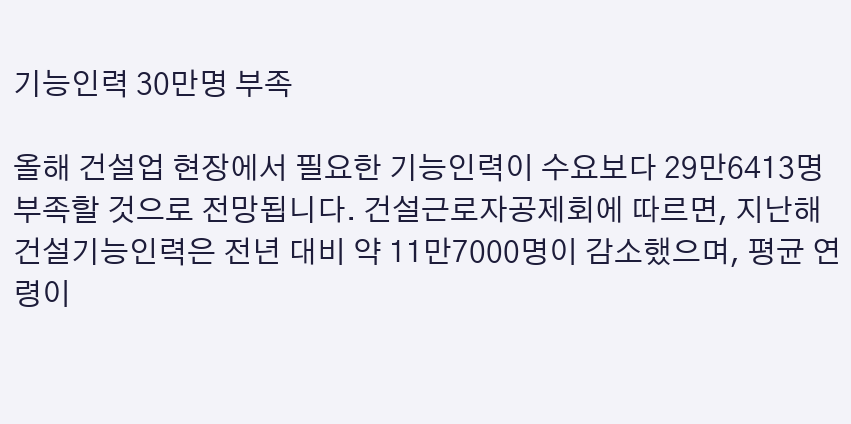기능인력 30만명 부족

올해 건설업 현장에서 필요한 기능인력이 수요보다 29만6413명 부족할 것으로 전망됩니다. 건설근로자공제회에 따르면, 지난해 건설기능인력은 전년 대비 약 11만7000명이 감소했으며, 평균 연령이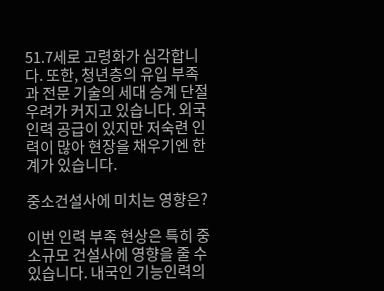51.7세로 고령화가 심각합니다. 또한, 청년층의 유입 부족과 전문 기술의 세대 승계 단절 우려가 커지고 있습니다. 외국인력 공급이 있지만 저숙련 인력이 많아 현장을 채우기엔 한계가 있습니다.

중소건설사에 미치는 영향은?

이번 인력 부족 현상은 특히 중소규모 건설사에 영향을 줄 수 있습니다. 내국인 기능인력의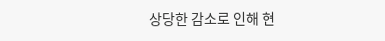상당한 감소로 인해 현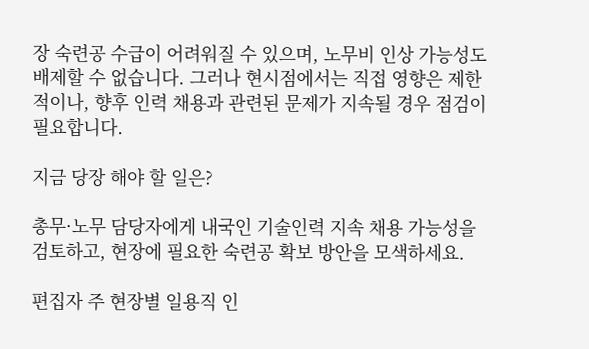장 숙련공 수급이 어려워질 수 있으며, 노무비 인상 가능성도 배제할 수 없습니다. 그러나 현시점에서는 직접 영향은 제한적이나, 향후 인력 채용과 관련된 문제가 지속될 경우 점검이 필요합니다.

지금 당장 해야 할 일은?

총무·노무 담당자에게 내국인 기술인력 지속 채용 가능성을 검토하고, 현장에 필요한 숙련공 확보 방안을 모색하세요.

편집자 주 현장별 일용직 인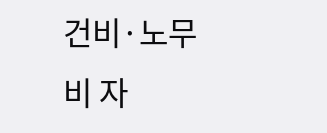건비·노무비 자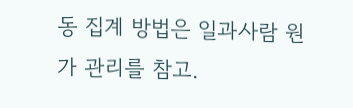동 집계 방법은 일과사람 원가 관리를 참고.